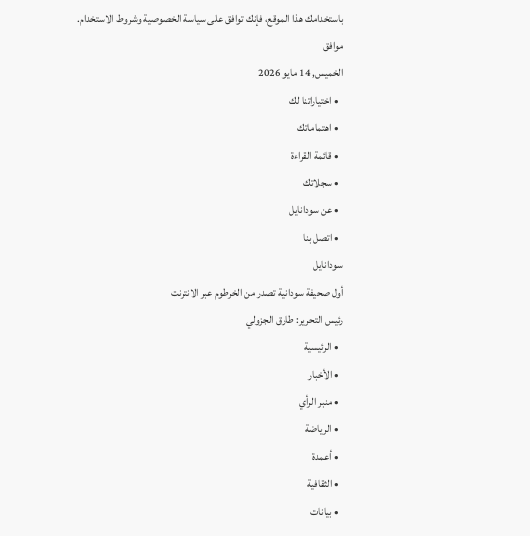باستخدامك هذا الموقع، فإنك توافق على سياسة الخصوصية وشروط الاستخدام.
موافق
الخميس, 14 مايو 2026
  • اختياراتنا لك
  • اهتماماتك
  • قائمة القراءة
  • سجلاتك
  • عن سودانايل
  • اتصل بنا
سودانايل
أول صحيفة سودانية تصدر من الخرطوم عبر الانترنت
رئيس التحرير: طارق الجزولي
  • الرئيسية
  • الأخبار
  • منبر الرأي
  • الرياضة
  • أعمدة
  • الثقافية
  • بيانات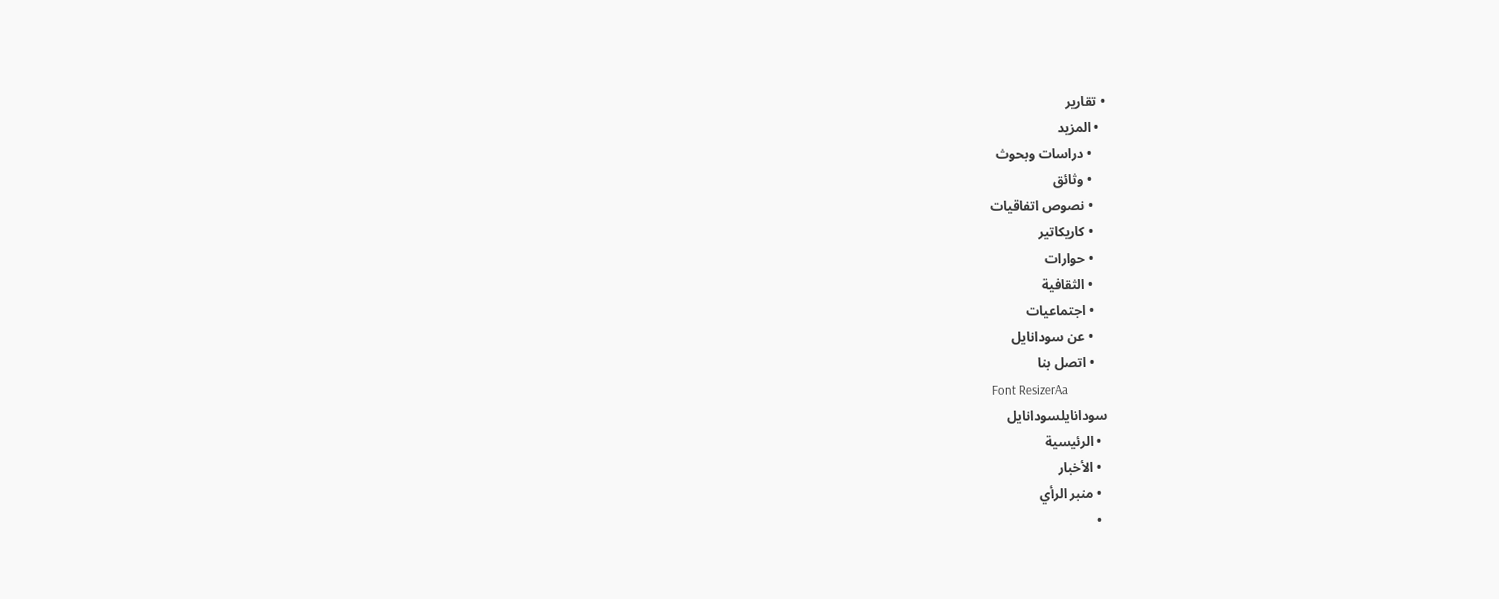• تقارير
  • المزيد
    • دراسات وبحوث
    • وثائق
    • نصوص اتفاقيات
    • كاريكاتير
    • حوارات
    • الثقافية
    • اجتماعيات
    • عن سودانايل
    • اتصل بنا
Font ResizerAa
سودانايلسودانايل
  • الرئيسية
  • الأخبار
  • منبر الرأي
  •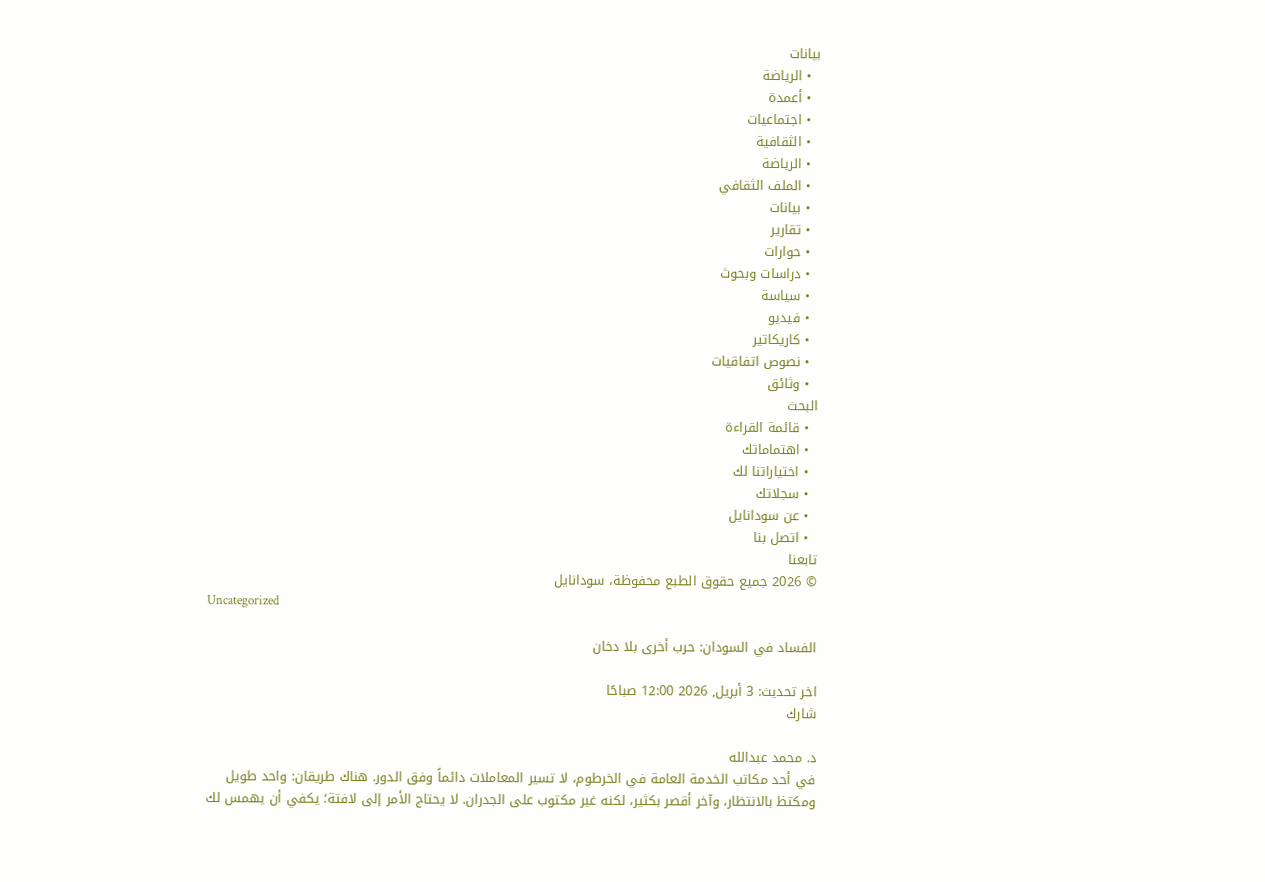بيانات
  • الرياضة
  • أعمدة
  • اجتماعيات
  • الثقافية
  • الرياضة
  • الملف الثقافي
  • بيانات
  • تقارير
  • حوارات
  • دراسات وبحوث
  • سياسة
  • فيديو
  • كاريكاتير
  • نصوص اتفاقيات
  • وثائق
البحث
  • قائمة القراءة
  • اهتماماتك
  • اختياراتنا لك
  • سجلاتك
  • عن سودانايل
  • اتصل بنا
تابعنا
© 2026 جميع حقوق الطبع محفوظة، سودانايل
Uncategorized

الفساد في السودان: حرب أخرى بلا دخان

اخر تحديث: 3 أبريل, 2026 12:00 صباحًا
شارك

د. محمد عبدالله
في أحد مكاتب الخدمة العامة في الخرطوم، لا تسير المعاملات دائماً وفق الدور. هناك طريقان: واحد طويل ومكتظ بالانتظار، وآخر أقصر بكثير، لكنه غير مكتوب على الجدران. لا يحتاج الأمر إلى لافتة؛ يكفي أن يهمس لك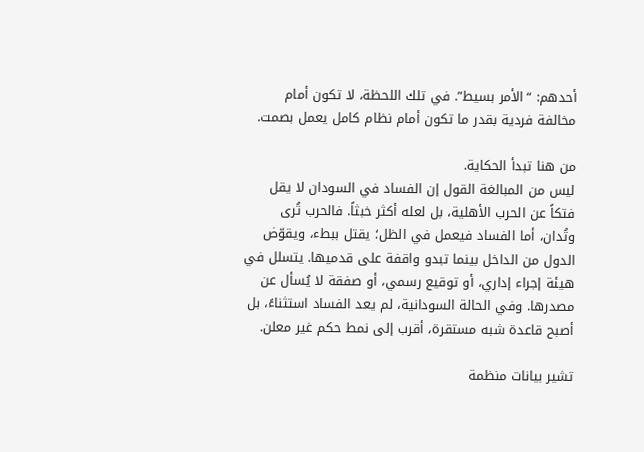أحدهم: “الأمر بسيط”. في تلك اللحظة، لا تكون أمام مخالفة فردية بقدر ما تكون أمام نظام كامل يعمل بصمت.

من هنا تبدأ الحكاية.
ليس من المبالغة القول إن الفساد في السودان لا يقل فتكاً عن الحرب الأهلية، بل لعله أكثر خبثاً. فالحرب تُرى وتُدان، أما الفساد فيعمل في الظل؛ يقتل ببطء، ويقوّض الدول من الداخل بينما تبدو واقفة على قدميها. يتسلل في هيئة إجراء إداري، أو توقيع رسمي، أو صفقة لا يُسأل عن مصدرها. وفي الحالة السودانية، لم يعد الفساد استثناءً، بل أصبح قاعدة شبه مستقرة، أقرب إلى نمط حكم غير معلن.

تشير بيانات منظمة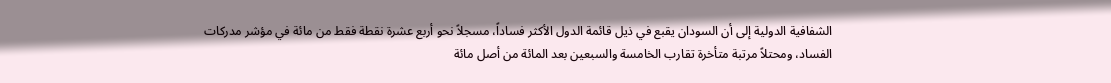الشفافية الدولية إلى أن السودان يقبع في ذيل قائمة الدول الأكثر فساداً، مسجلاً نحو أربع عشرة نقطة فقط من مائة في مؤشر مدركات الفساد، ومحتلاً مرتبة متأخرة تقارب الخامسة والسبعين بعد المائة من أصل مائة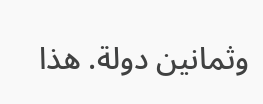وثمانين دولة. هذا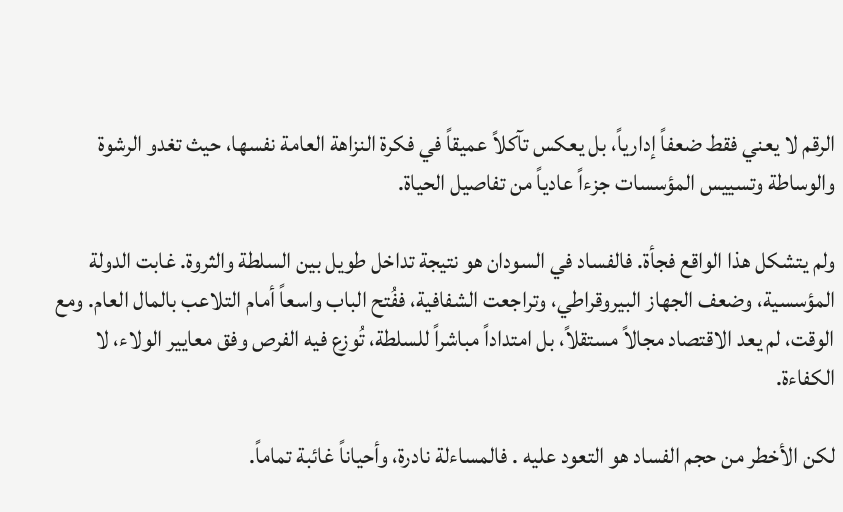الرقم لا يعني فقط ضعفاً إدارياً، بل يعكس تآكلاً عميقاً في فكرة النزاهة العامة نفسها، حيث تغدو الرشوة والوساطة وتسييس المؤسسات جزءاً عادياً من تفاصيل الحياة.

ولم يتشكل هذا الواقع فجأة. فالفساد في السودان هو نتيجة تداخل طويل بين السلطة والثروة. غابت الدولة المؤسسية، وضعف الجهاز البيروقراطي، وتراجعت الشفافية، ففُتح الباب واسعاً أمام التلاعب بالمال العام. ومع الوقت، لم يعد الاقتصاد مجالاً مستقلاً، بل امتداداً مباشراً للسلطة، تُوزع فيه الفرص وفق معايير الولاء، لا الكفاءة.

لكن الأخطر من حجم الفساد هو التعود عليه . فالمساءلة نادرة، وأحياناً غائبة تماماً.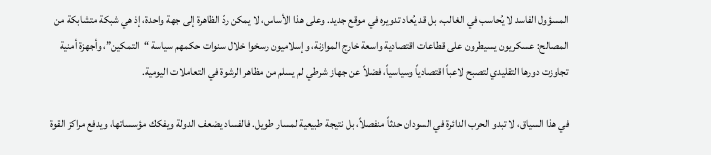المسؤول الفاسد لا يُحاسب في الغالب، بل قد يُعاد تدويره في موقع جديد. وعلى هذا الأساس، لا يمكن ردّ الظاهرة إلى جهة واحدة، إذ هي شبكة متشابكة من المصالح: عسكريون يسيطرون على قطاعات اقتصادية واسعة خارج الموازنة، وإسلاميون رسخوا خلال سنوات حكمهم سياسة “التمكين”، وأجهزة أمنية تجاوزت دورها التقليدي لتصبح لاعباً اقتصادياً وسياسياً، فضلاً عن جهاز شرطي لم يسلم من مظاهر الرشوة في التعاملات اليومية.

في هذا السياق، لا تبدو الحرب الدائرة في السودان حدثاً منفصلاً، بل نتيجة طبيعية لمسار طويل. فالفساد يضعف الدولة ويفكك مؤسساتها، ويدفع مراكز القوة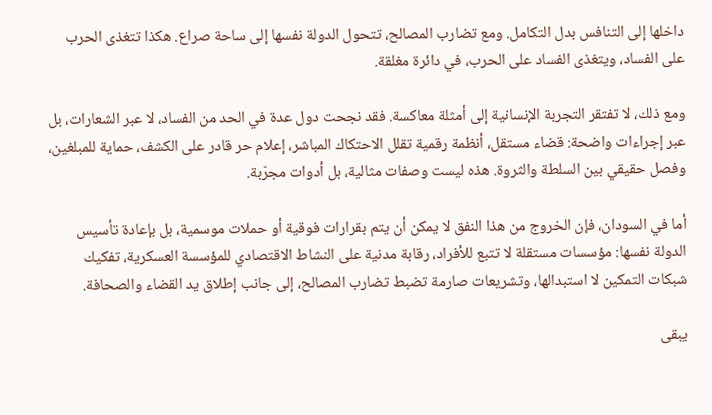داخلها إلى التنافس بدل التكامل. ومع تضارب المصالح، تتحول الدولة نفسها إلى ساحة صراع. هكذا تتغذى الحرب على الفساد، ويتغذى الفساد على الحرب، في دائرة مغلقة.

ومع ذلك، لا تفتقر التجربة الإنسانية إلى أمثلة معاكسة. فقد نجحت دول عدة في الحد من الفساد، لا عبر الشعارات، بل عبر إجراءات واضحة: قضاء مستقل، أنظمة رقمية تقلل الاحتكاك المباشر، إعلام حر قادر على الكشف، حماية للمبلغين، وفصل حقيقي بين السلطة والثروة. هذه ليست وصفات مثالية، بل أدوات مجرّبة.

أما في السودان، فإن الخروج من هذا النفق لا يمكن أن يتم بقرارات فوقية أو حملات موسمية، بل بإعادة تأسيس الدولة نفسها: مؤسسات مستقلة لا تتبع للأفراد، رقابة مدنية على النشاط الاقتصادي للمؤسسة العسكرية، تفكيك شبكات التمكين لا استبدالها، وتشريعات صارمة تضبط تضارب المصالح، إلى جانب إطلاق يد القضاء والصحافة.

يبقى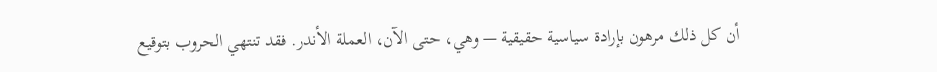أن كل ذلك مرهون بإرادة سياسية حقيقية — وهي، حتى الآن، العملة الأندر. فقد تنتهي الحروب بتوقيع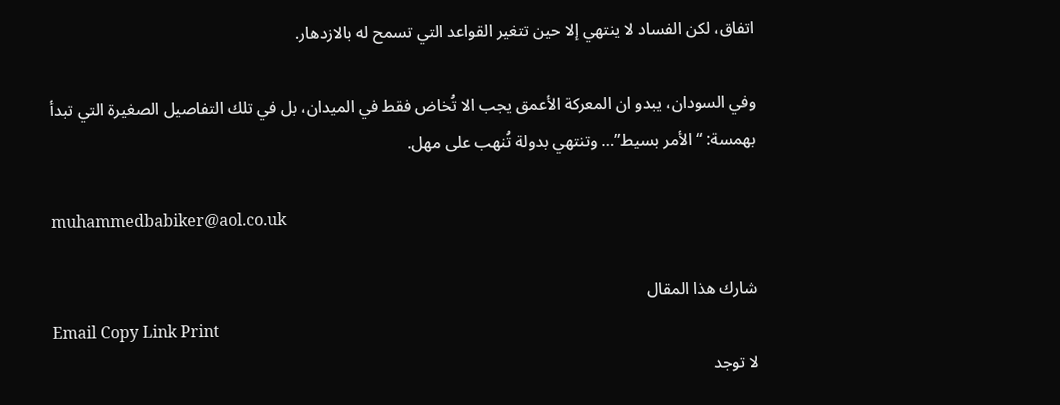اتفاق، لكن الفساد لا ينتهي إلا حين تتغير القواعد التي تسمح له بالازدهار.

وفي السودان، يبدو ان المعركة الأعمق يجب الا تُخاض فقط في الميدان، بل في تلك التفاصيل الصغيرة التي تبدأ بهمسة: “الأمر بسيط”… وتنتهي بدولة تُنهب على مهل.

muhammedbabiker@aol.co.uk

شارك هذا المقال
Email Copy Link Print
لا توجد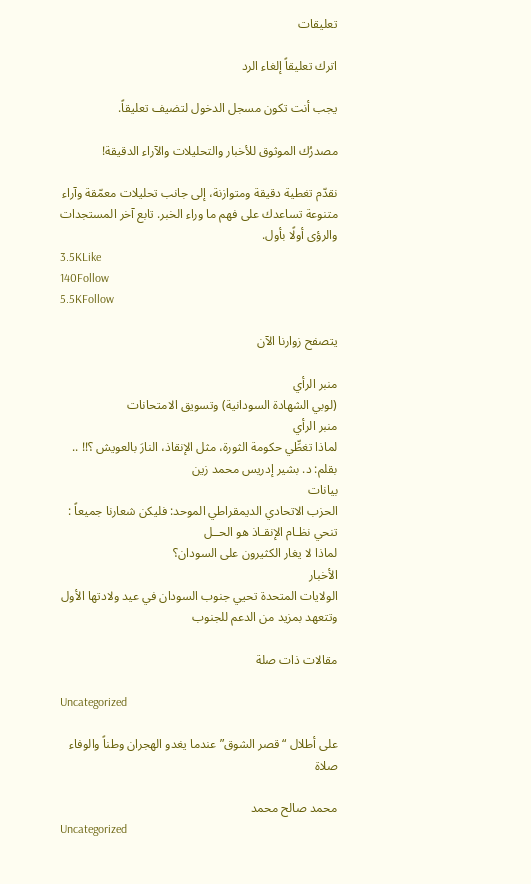تعليقات

اترك تعليقاً إلغاء الرد

يجب أنت تكون مسجل الدخول لتضيف تعليقاً.

مصدرُك الموثوق للأخبار والتحليلات والآراء الدقيقة!

نقدّم تغطية دقيقة ومتوازنة، إلى جانب تحليلات معمّقة وآراء متنوعة تساعدك على فهم ما وراء الخبر. تابع آخر المستجدات والرؤى أولًا بأول.
3.5KLike
140Follow
5.5KFollow

يتصفح زوارنا الآن

منبر الرأي
(لوبي الشهادة السودانية) وتسويق الامتحانات
منبر الرأي
لماذا تغطِّي حكومة الثورة، مثل الإنقاذ، النارَ بالعويش ؟!! .. بقلم: د. بشير إدريس محمد زين
بيانات
الحزب الاتحادي الديمقراطي الموحد: فليكن شعارنا جميعاً : تنحي نظـام الإنقـاذ هو الحــل
لماذا لا يغار الكثيرون على السودان؟
الأخبار
الولايات المتحدة تحيي جنوب السودان في عيد ولادتها الأول وتتعهد بمزيد من الدعم للجنوب

مقالات ذات صلة

Uncategorized

على أطلال “قصر الشوق” عندما يغدو الهجران وطناً والوفاء صلاة

محمد صالح محمد
Uncategorized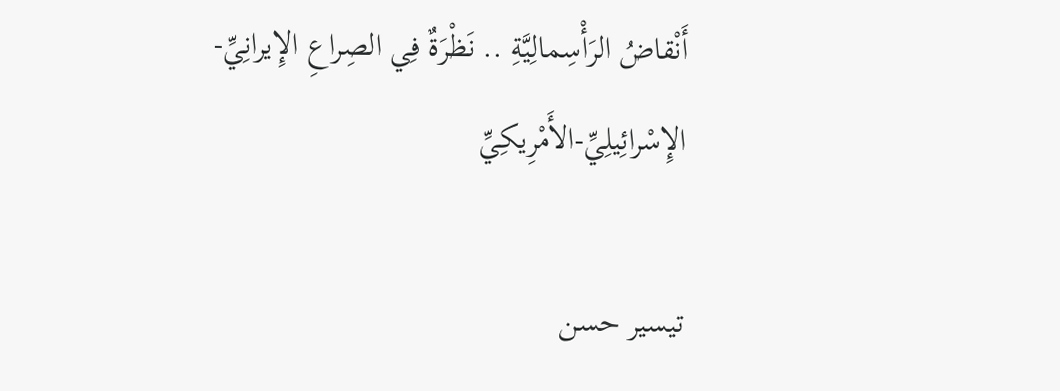أَنْقاضُ الرَأْسِمالِيَّةِ .. نَظْرَةٌ فِي الصِراعِ الإِيرانِيِّ-الإِسْرائِيلِيِّ-الأَمْرِيكِيِّ

تيسير حسن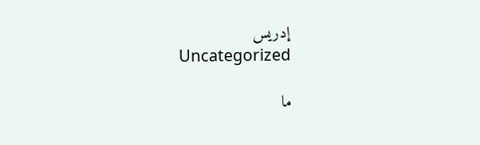إدريس
Uncategorized

ما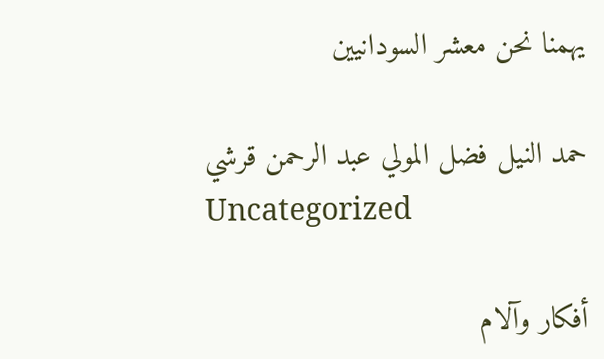يهمنا نحن معشر السودانيين

حمد النيل فضل المولي عبد الرحمن قرشي
Uncategorized

أفكار وآلام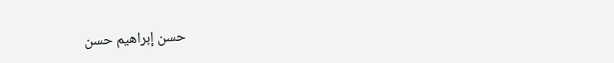حسن إبراهيم حسن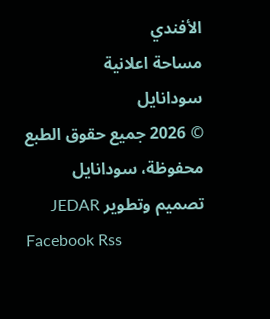الأفندي
مساحة اعلانية
سودانايل
© 2026 جميع حقوق الطبع محفوظة، سودانايل
تصميم وتطوير JEDAR
Facebook Rss